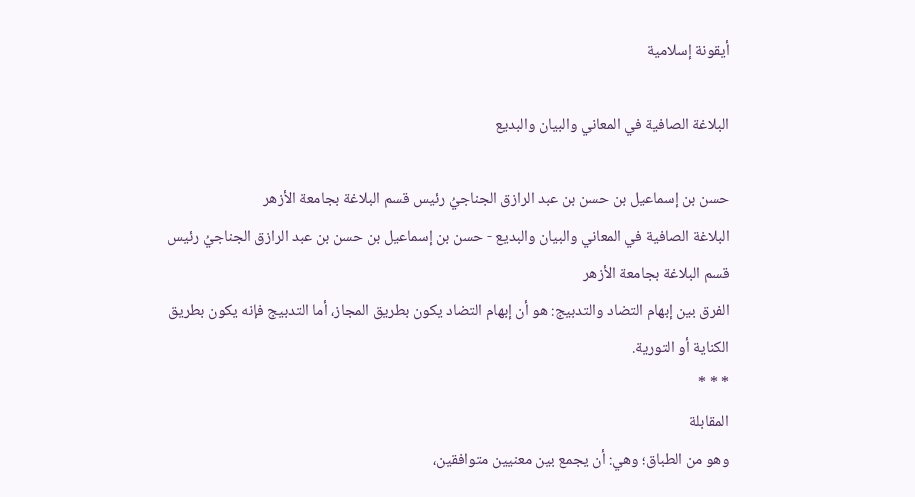أيقونة إسلامية

البلاغة الصافية في المعاني والبيان والبديع

حسن بن إسماعيل بن حسن بن عبد الرازق الجناجيُ رئيس قسم البلاغة بجامعة الأزهر
البلاغة الصافية في المعاني والبيان والبديع - حسن بن إسماعيل بن حسن بن عبد الرازق الجناجيُ رئيس قسم البلاغة بجامعة الأزهر
الفرق بين إبهام التضاد والتدبيج: هو أن إبهام التضاد يكون بطريق المجاز، أما التدبيج فإنه يكون بطريق الكناية أو التورية.
* * *
المقابلة
وهو من الطباق؛ وهي: أن يجمع بين معنيين متوافقين،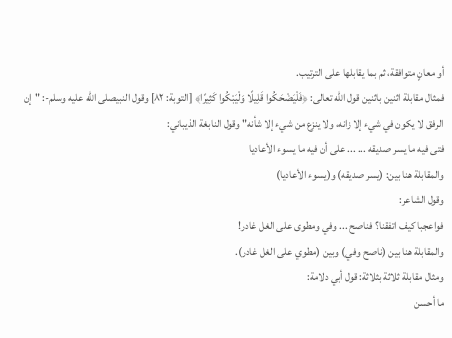أو معانٍ متوافقة، ثم بما يقابلها على الترتيب.
فمثال مقابلة اثنين باثنين قول الله تعالى: ﴿فَلْيَضْحَكُوا قَلِيلًا وَلْيَبْكُوا كَثِيرًا﴾ [التوبة: ٨٢] وقول النبيصلى الله عليه وسلم-: "إن الرفق لا يكون في شيء إلا زانه، ولا ينزع من شيء إلا شأنه" وقول النابغة الذيباني:
فتى فيه ما يسر صديقه ... ... على أن فيه ما يسوء الأعاديا
والمقابلة هنا بين: (يسر صديقه) و(يسوء الأعاديا)
وقول الشاعر:
فواعجبا كيف اتفقنا؟ فناصح ... وفي ومطوى على الغل غادر!
والمقابلة هنا بين (ناصح وفي) وبين (مطوي على الغل غادر).
ومثال مقابلة ثلاثة بثلاثة: قول أبي دلامة:
ما أحسن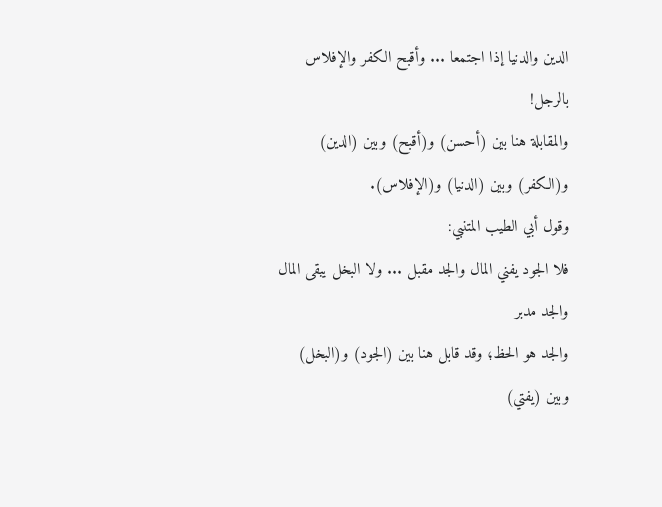الدين والدنيا إذا اجتمعا ... وأقبح الكفر والإفلاس بالرجل!
والمقابلة هنا بين (أحسن) و(أقبح) وبين (الدين) و(الكفر) وبين (الدنيا) و(الإفلاس).
وقول أبي الطيب المتنبي:
فلا الجود يفني المال والجد مقبل ... ولا البخل يبقى المال والجد مدبر
والجد هو الحظ؛ وقد قابل هنا بين (الجود) و(البخل) وبين (يفتي)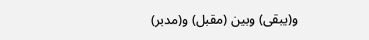و(يبقى) وبين (مقبل) و(مدبر)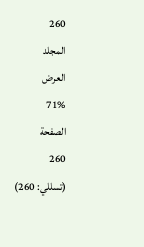260
المجلد
العرض
71%
الصفحة
260
(تسللي: 260)